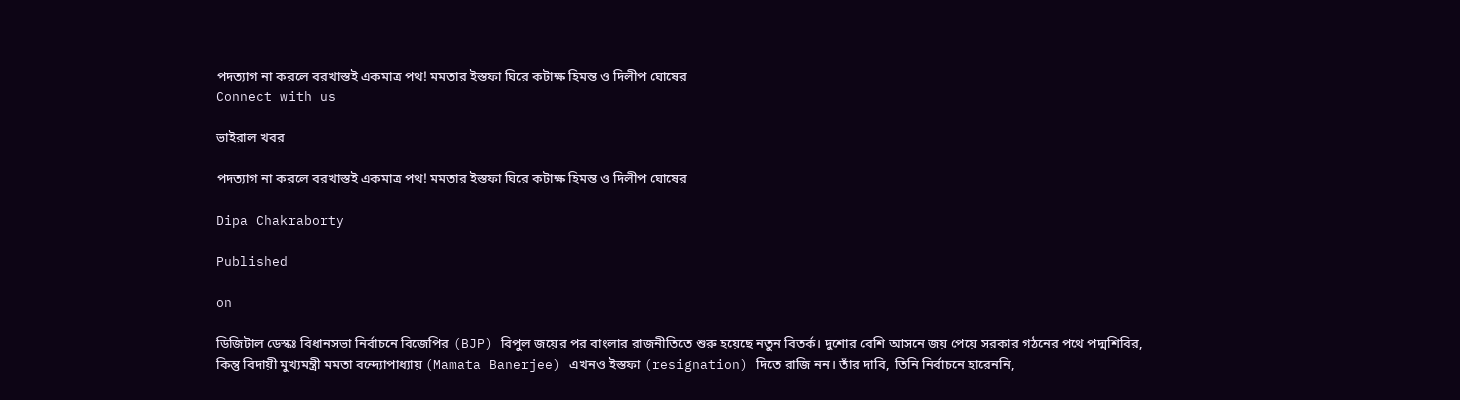পদত্যাগ না করলে বরখাস্তই একমাত্র পথ! মমতার ইস্তফা ঘিরে কটাক্ষ হিমন্ত ও দিলীপ ঘোষের
Connect with us

ভাইরাল খবর

পদত্যাগ না করলে বরখাস্তই একমাত্র পথ! মমতার ইস্তফা ঘিরে কটাক্ষ হিমন্ত ও দিলীপ ঘোষের

Dipa Chakraborty

Published

on

ডিজিটাল ডেস্কঃ বিধানসভা নির্বাচনে বিজেপির (BJP) বিপুল জয়ের পর বাংলার রাজনীতিতে শুরু হয়েছে নতুন বিতর্ক। দুশোর বেশি আসনে জয় পেয়ে সরকার গঠনের পথে পদ্মশিবির, কিন্তু বিদায়ী মুখ্যমন্ত্রী মমতা বন্দ্যোপাধ্যায় (Mamata Banerjee) এখনও ইস্তফা (resignation) দিতে রাজি নন। তাঁর দাবি, তিনি নির্বাচনে হারেননি,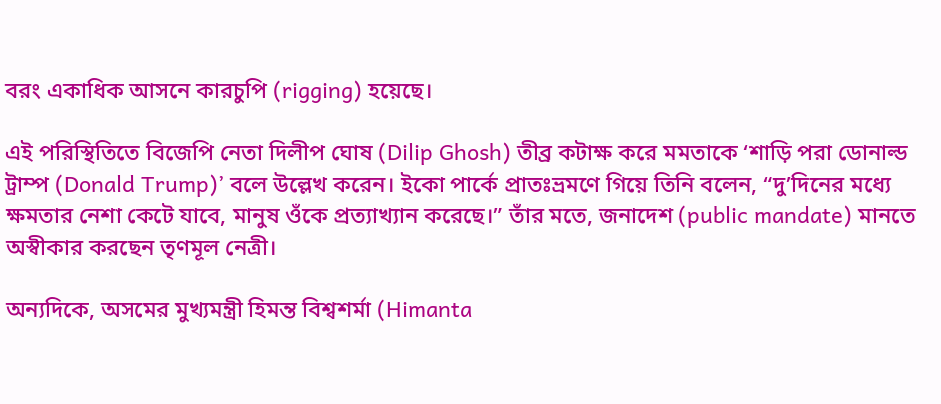বরং একাধিক আসনে কারচুপি (rigging) হয়েছে।

এই পরিস্থিতিতে বিজেপি নেতা দিলীপ ঘোষ (Dilip Ghosh) তীব্র কটাক্ষ করে মমতাকে ‘শাড়ি পরা ডোনাল্ড ট্রাম্প (Donald Trump)’ বলে উল্লেখ করেন। ইকো পার্কে প্রাতঃভ্রমণে গিয়ে তিনি বলেন, “দু’দিনের মধ্যে ক্ষমতার নেশা কেটে যাবে, মানুষ ওঁকে প্রত্যাখ্যান করেছে।” তাঁর মতে, জনাদেশ (public mandate) মানতে অস্বীকার করছেন তৃণমূল নেত্রী।

অন্যদিকে, অসমের মুখ্যমন্ত্রী হিমন্ত বিশ্বশর্মা (Himanta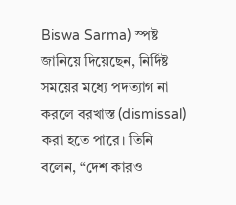Biswa Sarma) স্পষ্ট জানিয়ে দিয়েছেন, নির্দিষ্ট সময়ের মধ্যে পদত্যাগ না করলে বরখাস্ত (dismissal) করা হতে পারে। তিনি বলেন, “দেশ কারও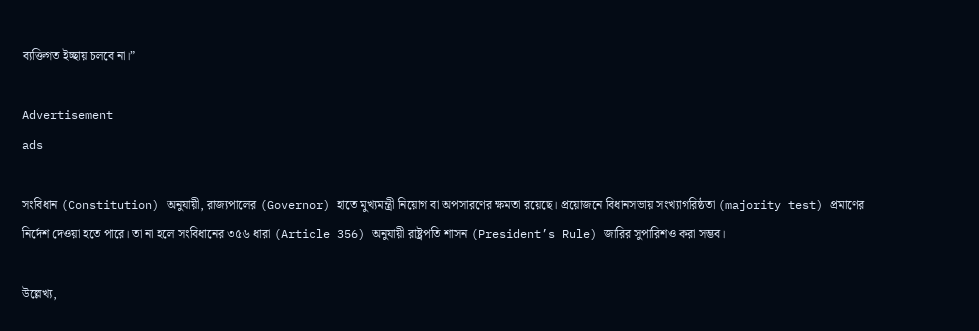ব্যক্তিগত ইচ্ছায় চলবে না।”

Advertisement
ads

সংবিধান (Constitution) অনুযায়ী, রাজ্যপালের (Governor) হাতে মুখ্যমন্ত্রী নিয়োগ বা অপসারণের ক্ষমতা রয়েছে। প্রয়োজনে বিধানসভায় সংখ্যাগরিষ্ঠতা (majority test) প্রমাণের নির্দেশ দেওয়া হতে পারে। তা না হলে সংবিধানের ৩৫৬ ধারা (Article 356) অনুযায়ী রাষ্ট্রপতি শাসন (President’s Rule) জারির সুপারিশও করা সম্ভব।

উল্লেখ্য,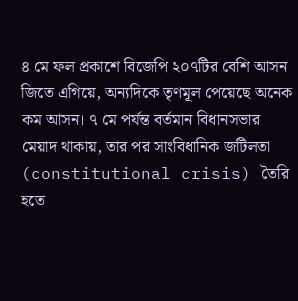৪ মে ফল প্রকাশে বিজেপি ২০৭টির বেশি আসন জিতে এগিয়ে, অন্যদিকে তৃণমূল পেয়েছে অনেক কম আসন। ৭ মে পর্যন্ত বর্তমান বিধানসভার মেয়াদ থাকায়, তার পর সাংবিধানিক জটিলতা (constitutional crisis) তৈরি হতে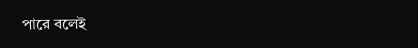পারে বলেই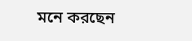মনে করছেন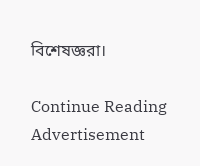বিশেষজ্ঞরা।

Continue Reading
Advertisement